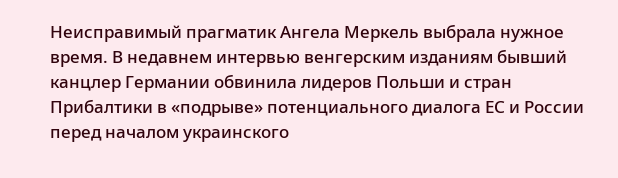Неисправимый прагматик Ангела Меркель выбрала нужное время. В недавнем интервью венгерским изданиям бывший канцлер Германии обвинила лидеров Польши и стран Прибалтики в «подрыве» потенциального диалога ЕС и России перед началом украинского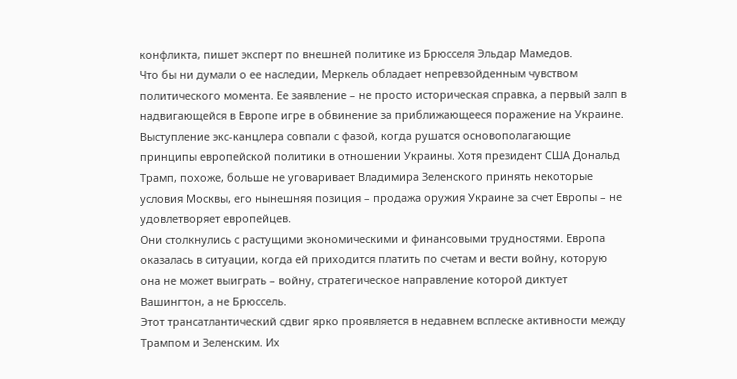конфликта, пишет эксперт по внешней политике из Брюсселя Эльдар Мамедов.
Что бы ни думали о ее наследии, Меркель обладает непревзойденным чувством политического момента. Ее заявление – не просто историческая справка, а первый залп в надвигающейся в Европе игре в обвинение за приближающееся поражение на Украине.
Выступление экс-канцлера совпали с фазой, когда рушатся основополагающие принципы европейской политики в отношении Украины. Хотя президент США Дональд Трамп, похоже, больше не уговаривает Владимира Зеленского принять некоторые условия Москвы, его нынешняя позиция – продажа оружия Украине за счет Европы – не удовлетворяет европейцев.
Они столкнулись с растущими экономическими и финансовыми трудностями. Европа оказалась в ситуации, когда ей приходится платить по счетам и вести войну, которую она не может выиграть – войну, стратегическое направление которой диктует Вашингтон, а не Брюссель.
Этот трансатлантический сдвиг ярко проявляется в недавнем всплеске активности между Трампом и Зеленским. Их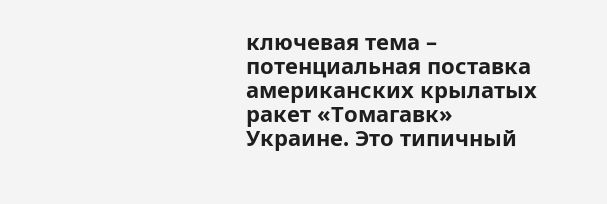ключевая тема – потенциальная поставка американских крылатых ракет «Томагавк» Украине. Это типичный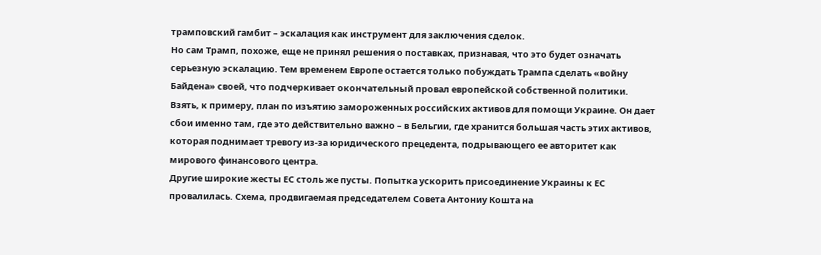трамповский гамбит – эскалация как инструмент для заключения сделок.
Но сам Трамп, похоже, еще не принял решения о поставках, признавая, что это будет означать серьезную эскалацию. Тем временем Европе остается только побуждать Трампа сделать «войну Байдена» своей, что подчеркивает окончательный провал европейской собственной политики.
Взять, к примеру, план по изъятию замороженных российских активов для помощи Украине. Он дает сбои именно там, где это действительно важно – в Бельгии, где хранится большая часть этих активов, которая поднимает тревогу из-за юридического прецедента, подрывающего ее авторитет как мирового финансового центра.
Другие широкие жесты ЕС столь же пусты. Попытка ускорить присоединение Украины к ЕС провалилась. Схема, продвигаемая председателем Совета Антониу Кошта на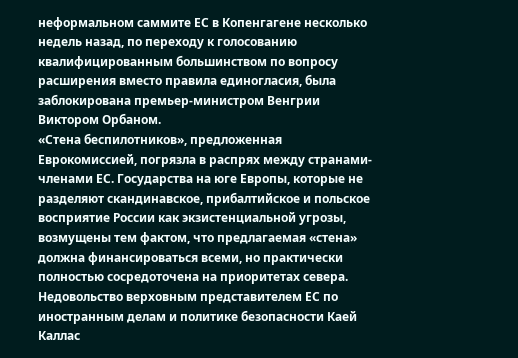неформальном саммите ЕС в Копенгагене несколько недель назад, по переходу к голосованию квалифицированным большинством по вопросу расширения вместо правила единогласия, была заблокирована премьер-министром Венгрии Виктором Орбаном.
«Стена беспилотников», предложенная Еврокомиссией, погрязла в распрях между странами-членами ЕС. Государства на юге Европы, которые не разделяют скандинавское, прибалтийское и польское восприятие России как экзистенциальной угрозы, возмущены тем фактом, что предлагаемая «стена» должна финансироваться всеми, но практически полностью сосредоточена на приоритетах севера.
Недовольство верховным представителем ЕС по иностранным делам и политике безопасности Каей Каллас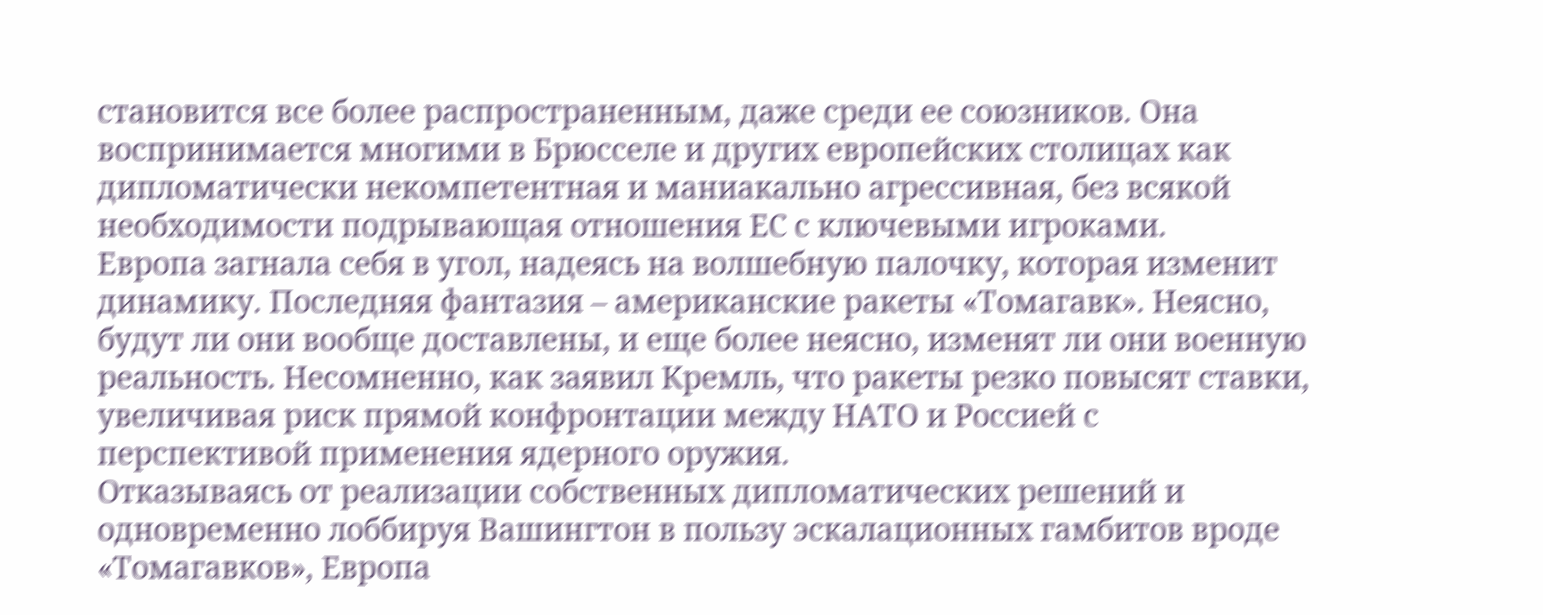становится все более распространенным, даже среди ее союзников. Она воспринимается многими в Брюсселе и других европейских столицах как дипломатически некомпетентная и маниакально агрессивная, без всякой необходимости подрывающая отношения ЕС с ключевыми игроками.
Европа загнала себя в угол, надеясь на волшебную палочку, которая изменит динамику. Последняя фантазия – американские ракеты «Томагавк». Неясно, будут ли они вообще доставлены, и еще более неясно, изменят ли они военную реальность. Несомненно, как заявил Кремль, что ракеты резко повысят ставки, увеличивая риск прямой конфронтации между НАТО и Россией с перспективой применения ядерного оружия.
Отказываясь от реализации собственных дипломатических решений и одновременно лоббируя Вашингтон в пользу эскалационных гамбитов вроде «Томагавков», Европа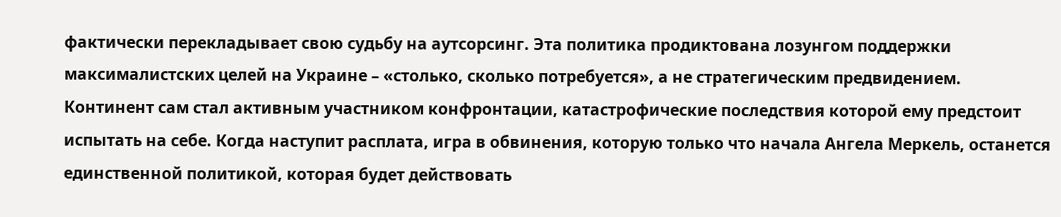фактически перекладывает свою судьбу на аутсорсинг. Эта политика продиктована лозунгом поддержки максималистских целей на Украине – «столько, сколько потребуется», а не стратегическим предвидением.
Континент сам стал активным участником конфронтации, катастрофические последствия которой ему предстоит испытать на себе. Когда наступит расплата, игра в обвинения, которую только что начала Ангела Меркель, останется единственной политикой, которая будет действовать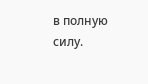в полную силу.